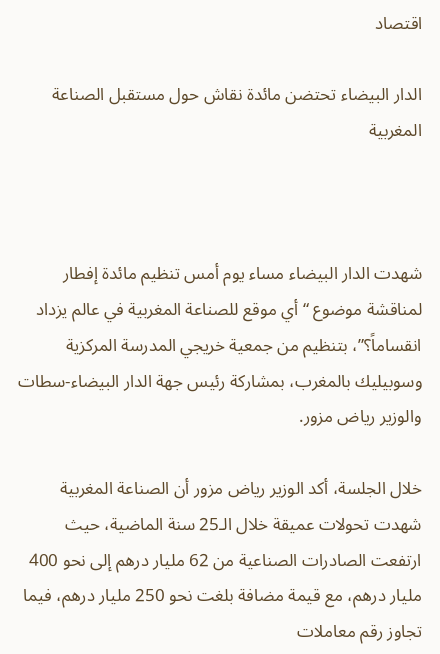اقتصاد

الدار البيضاء تحتضن مائدة نقاش حول مستقبل الصناعة المغربية



شهدت الدار البيضاء مساء يوم أمس تنظيم مائدة إفطار لمناقشة موضوع “أي موقع للصناعة المغربية في عالم يزداد انقساماً؟”، بتنظيم من جمعية خريجي المدرسة المركزية وسوبيليك بالمغرب، بمشاركة رئيس جهة الدار البيضاء-سطات والوزير رياض مزور.

خلال الجلسة، أكد الوزير رياض مزور أن الصناعة المغربية شهدت تحولات عميقة خلال الـ25 سنة الماضية، حيث ارتفعت الصادرات الصناعية من 62 مليار درهم إلى نحو 400 مليار درهم، مع قيمة مضافة بلغت نحو 250 مليار درهم، فيما تجاوز رقم معاملات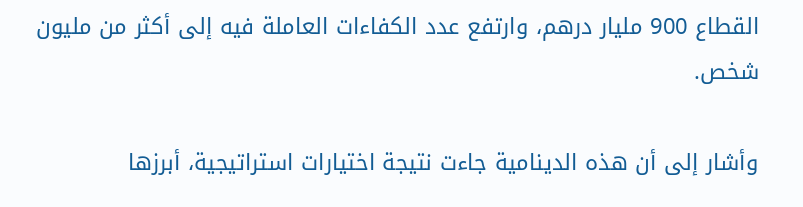القطاع 900 مليار درهم، وارتفع عدد الكفاءات العاملة فيه إلى أكثر من مليون شخص.

وأشار إلى أن هذه الدينامية جاءت نتيجة اختيارات استراتيجية، أبرزها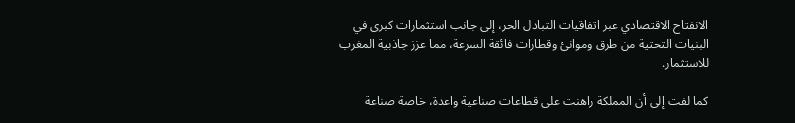الانفتاح الاقتصادي عبر اتفاقيات التبادل الحر، إلى جانب استثمارات كبرى في البنيات التحتية من طرق وموانئ وقطارات فائقة السرعة، مما عزز جاذبية المغرب للاستثمار.

كما لفت إلى أن المملكة راهنت على قطاعات صناعية واعدة، خاصة صناعة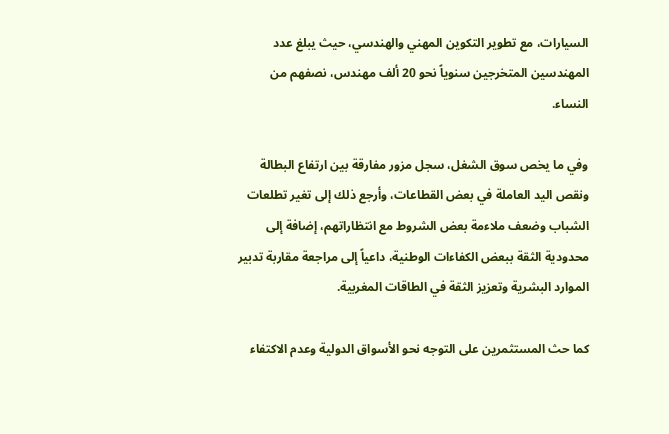السيارات، مع تطوير التكوين المهني والهندسي، حيث يبلغ عدد المهندسين المتخرجين سنوياً نحو 20 ألف مهندس، نصفهم من النساء.

وفي ما يخص سوق الشغل، سجل مزور مفارقة بين ارتفاع البطالة ونقص اليد العاملة في بعض القطاعات، وأرجع ذلك إلى تغير تطلعات الشباب وضعف ملاءمة بعض الشروط مع انتظاراتهم، إضافة إلى محدودية الثقة ببعض الكفاءات الوطنية، داعياً إلى مراجعة مقاربة تدبير الموارد البشرية وتعزيز الثقة في الطاقات المغربية.

كما حث المستثمرين على التوجه نحو الأسواق الدولية وعدم الاكتفاء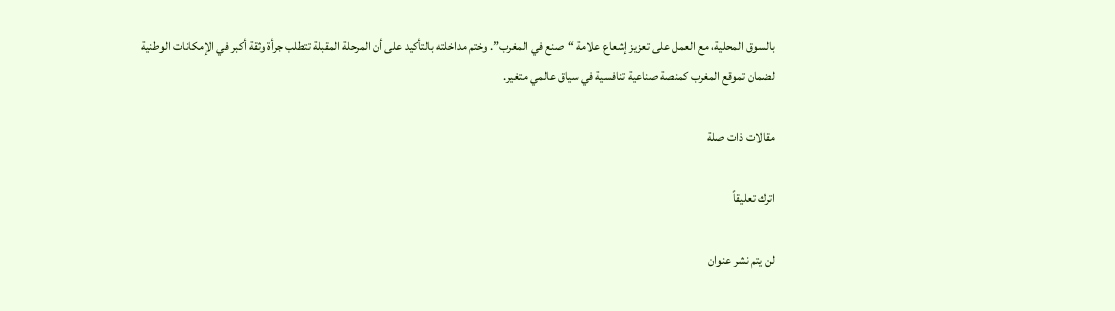بالسوق المحلية، مع العمل على تعزيز إشعاع علامة “صنع في المغرب”. وختم مداخلته بالتأكيد على أن المرحلة المقبلة تتطلب جرأة وثقة أكبر في الإمكانات الوطنية لضمان تموقع المغرب كمنصة صناعية تنافسية في سياق عالمي متغير.

مقالات ذات صلة

اترك تعليقاً

لن يتم نشر عنوان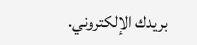بريدك الإلكتروني.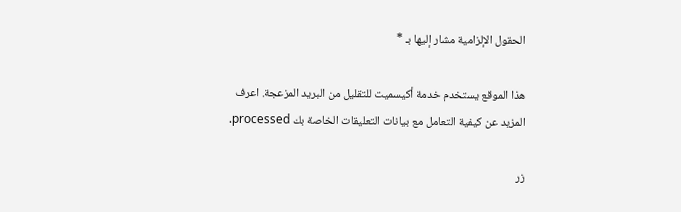الحقول الإلزامية مشار إليها بـ *

هذا الموقع يستخدم خدمة أكيسميت للتقليل من البريد المزعجة. اعرف المزيد عن كيفية التعامل مع بيانات التعليقات الخاصة بك processed.

زر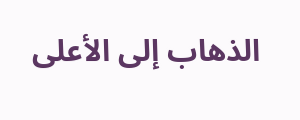الذهاب إلى الأعلى